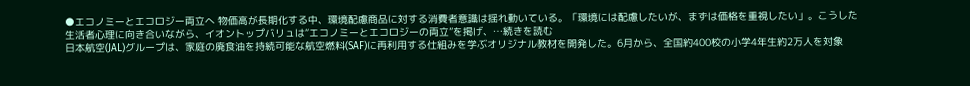●エコノミーとエコロジー両立へ 物価高が長期化する中、環境配慮商品に対する消費者意識は揺れ動いている。「環境には配慮したいが、まずは価格を重視したい」。こうした生活者心理に向き合いながら、イオントップバリュは“エコノミーとエコロジーの両立”を掲げ、…続きを読む
日本航空(JAL)グループは、家庭の廃食油を持続可能な航空燃料(SAF)に再利用する仕組みを学ぶオリジナル教材を開発した。6月から、全国約400校の小学4年生約2万人を対象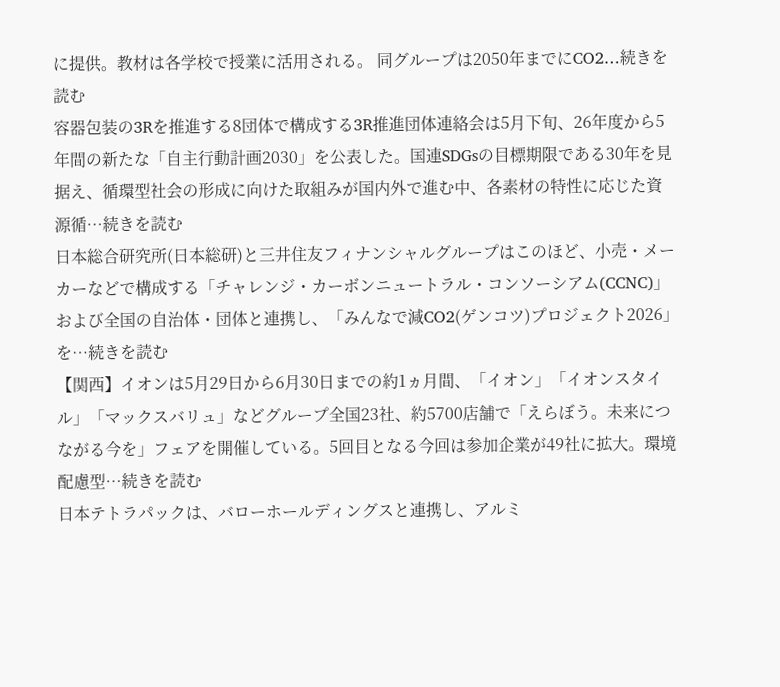に提供。教材は各学校で授業に活用される。 同グループは2050年までにCO2…続きを読む
容器包装の3Rを推進する8団体で構成する3R推進団体連絡会は5月下旬、26年度から5年間の新たな「自主行動計画2030」を公表した。国連SDGsの目標期限である30年を見据え、循環型社会の形成に向けた取組みが国内外で進む中、各素材の特性に応じた資源循…続きを読む
日本総合研究所(日本総研)と三井住友フィナンシャルグループはこのほど、小売・メーカーなどで構成する「チャレンジ・カーボンニュートラル・コンソーシアム(CCNC)」および全国の自治体・団体と連携し、「みんなで減CO2(ゲンコツ)プロジェクト2026」を…続きを読む
【関西】イオンは5月29日から6月30日までの約1ヵ月間、「イオン」「イオンスタイル」「マックスバリュ」などグループ全国23社、約5700店舗で「えらぼう。未来につながる今を」フェアを開催している。5回目となる今回は参加企業が49社に拡大。環境配慮型…続きを読む
日本テトラパックは、バローホールディングスと連携し、アルミ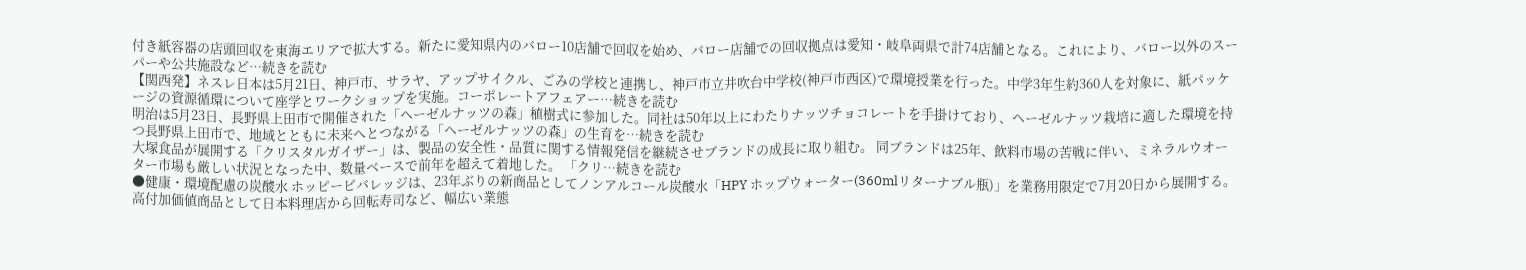付き紙容器の店頭回収を東海エリアで拡大する。新たに愛知県内のバロー10店舗で回収を始め、バロー店舗での回収拠点は愛知・岐阜両県で計74店舗となる。これにより、バロー以外のスーパーや公共施設など…続きを読む
【関西発】ネスレ日本は5月21日、神戸市、サラヤ、アップサイクル、ごみの学校と連携し、神戸市立井吹台中学校(神戸市西区)で環境授業を行った。中学3年生約360人を対象に、紙パッケージの資源循環について座学とワークショップを実施。コーポレートアフェアー…続きを読む
明治は5月23日、長野県上田市で開催された「ヘーゼルナッツの森」植樹式に参加した。同社は50年以上にわたりナッツチョコレートを手掛けており、ヘーゼルナッツ栽培に適した環境を持つ長野県上田市で、地域とともに未来へとつながる「ヘーゼルナッツの森」の生育を…続きを読む
大塚食品が展開する「クリスタルガイザー」は、製品の安全性・品質に関する情報発信を継続させブランドの成長に取り組む。 同ブランドは25年、飲料市場の苦戦に伴い、ミネラルウオーター市場も厳しい状況となった中、数量ベースで前年を超えて着地した。 「クリ…続きを読む
●健康・環境配慮の炭酸水 ホッピービバレッジは、23年ぶりの新商品としてノンアルコール炭酸水「HPY ホップウォーター(360mlリターナブル瓶)」を業務用限定で7月20日から展開する。高付加価値商品として日本料理店から回転寿司など、幅広い業態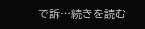で訴…続きを読む